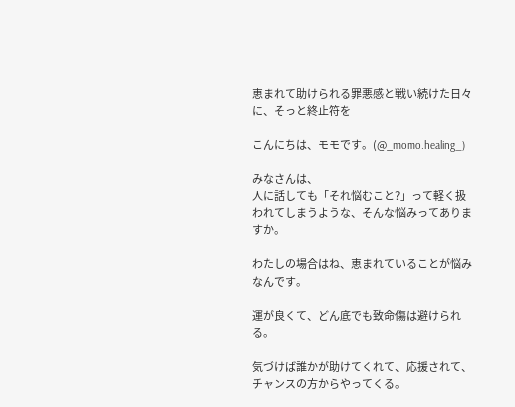恵まれて助けられる罪悪感と戦い続けた日々に、そっと終止符を

こんにちは、モモです。(@_momo.healing_)

みなさんは、
人に話しても「それ悩むこと?」って軽く扱われてしまうような、そんな悩みってありますか。

わたしの場合はね、恵まれていることが悩みなんです。

運が良くて、どん底でも致命傷は避けられる。

気づけば誰かが助けてくれて、応援されて、チャンスの方からやってくる。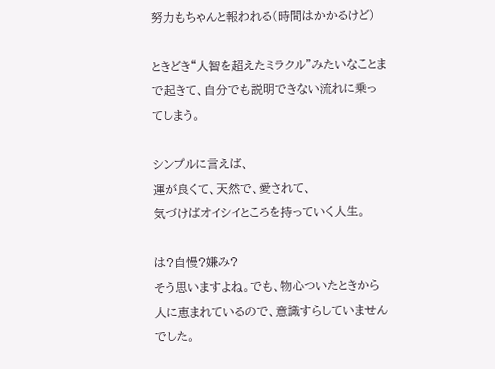努力もちゃんと報われる(時間はかかるけど)

ときどき“人智を超えたミラクル”みたいなことまで起きて、自分でも説明できない流れに乗ってしまう。

シンプルに言えば、
運が良くて、天然で、愛されて、
気づけばオイシイところを持っていく人生。

は?自慢?嫌み?
そう思いますよね。でも、物心ついたときから人に恵まれているので、意識すらしていませんでした。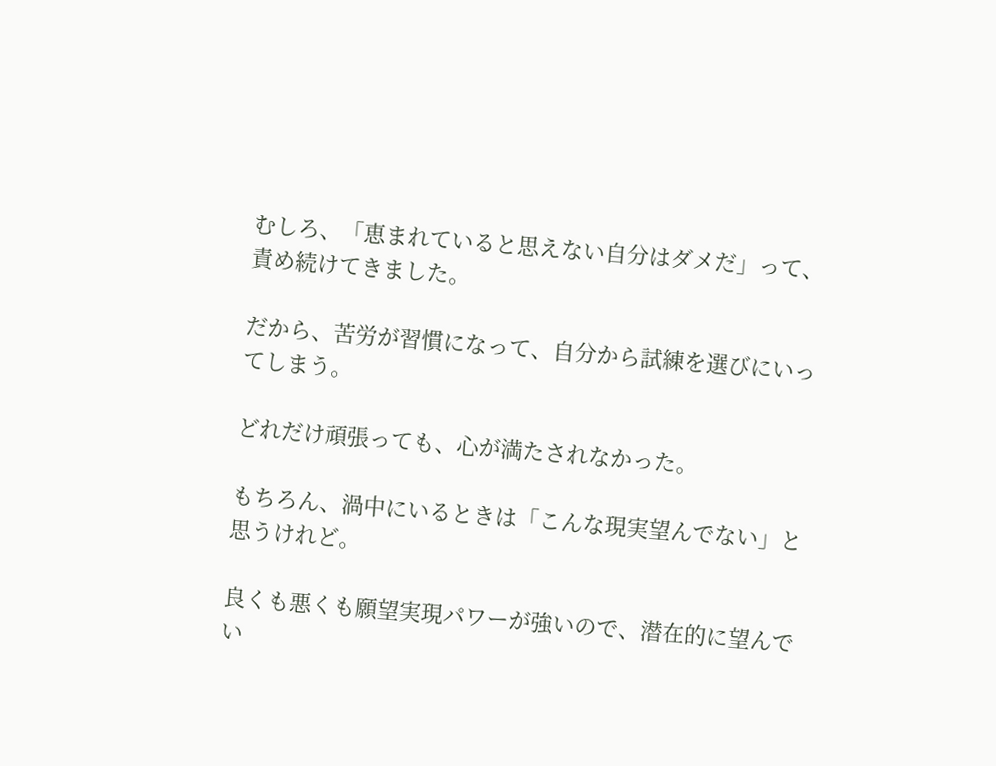むしろ、「恵まれていると思えない自分はダメだ」って、責め続けてきました。

だから、苦労が習慣になって、自分から試練を選びにいってしまう。

どれだけ頑張っても、心が満たされなかった。

もちろん、渦中にいるときは「こんな現実望んでない」と思うけれど。

良くも悪くも願望実現パワーが強いので、潜在的に望んでい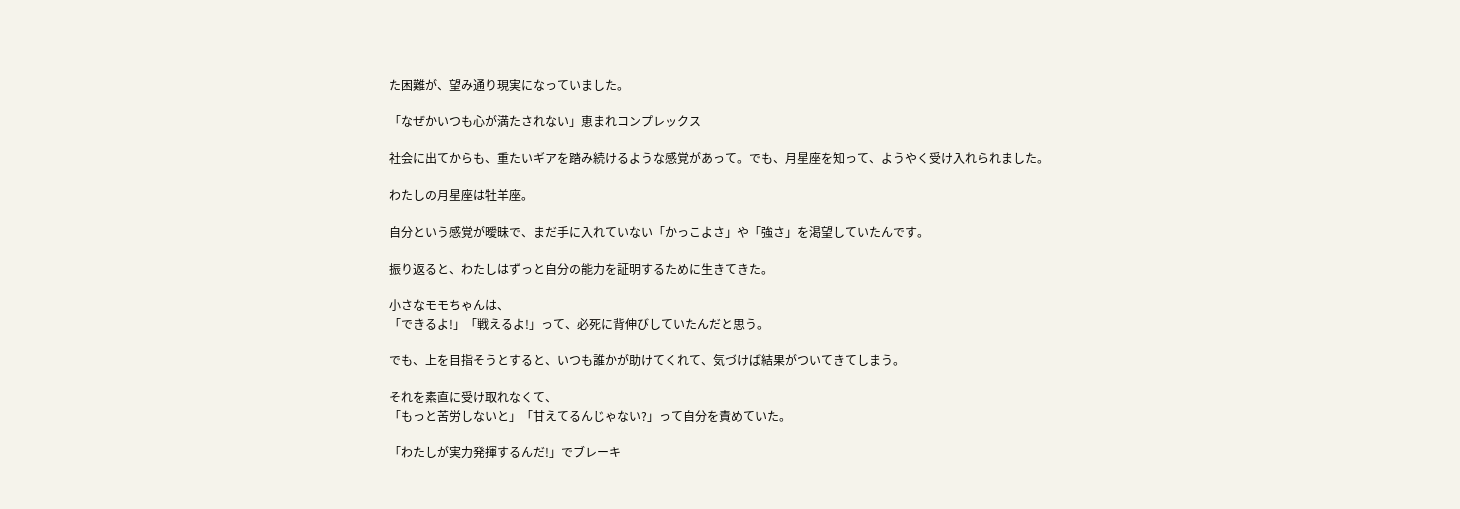た困難が、望み通り現実になっていました。

「なぜかいつも心が満たされない」恵まれコンプレックス

社会に出てからも、重たいギアを踏み続けるような感覚があって。でも、月星座を知って、ようやく受け入れられました。

わたしの月星座は牡羊座。

自分という感覚が曖昧で、まだ手に入れていない「かっこよさ」や「強さ」を渇望していたんです。

振り返ると、わたしはずっと自分の能力を証明するために生きてきた。

小さなモモちゃんは、
「できるよ!」「戦えるよ!」って、必死に背伸びしていたんだと思う。

でも、上を目指そうとすると、いつも誰かが助けてくれて、気づけば結果がついてきてしまう。

それを素直に受け取れなくて、
「もっと苦労しないと」「甘えてるんじゃない?」って自分を責めていた。

「わたしが実力発揮するんだ!」でブレーキ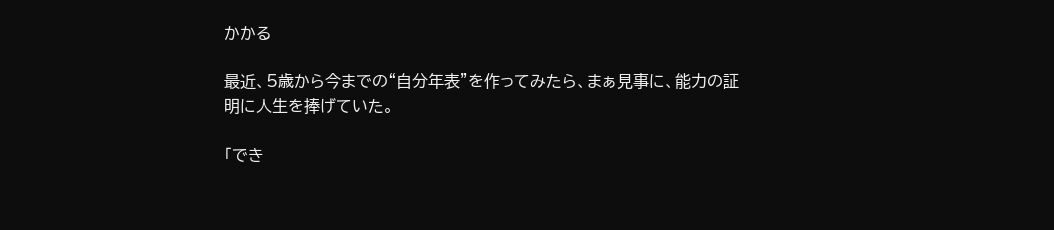かかる

最近、5歳から今までの“自分年表”を作ってみたら、まぁ見事に、能力の証明に人生を捧げていた。

「でき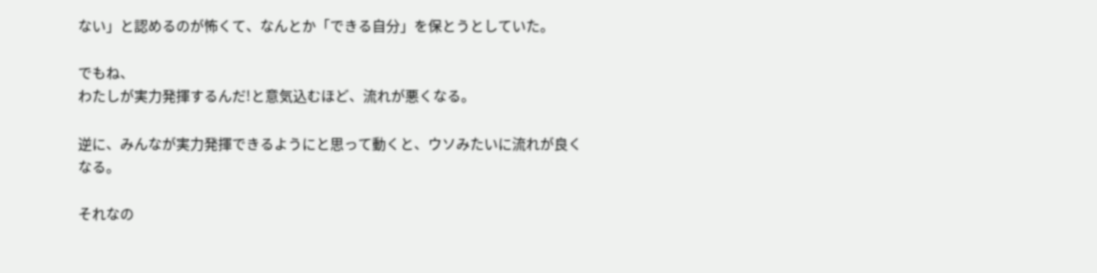ない」と認めるのが怖くて、なんとか「できる自分」を保とうとしていた。

でもね、
わたしが実力発揮するんだ!と意気込むほど、流れが悪くなる。

逆に、みんなが実力発揮できるようにと思って動くと、ウソみたいに流れが良くなる。

それなの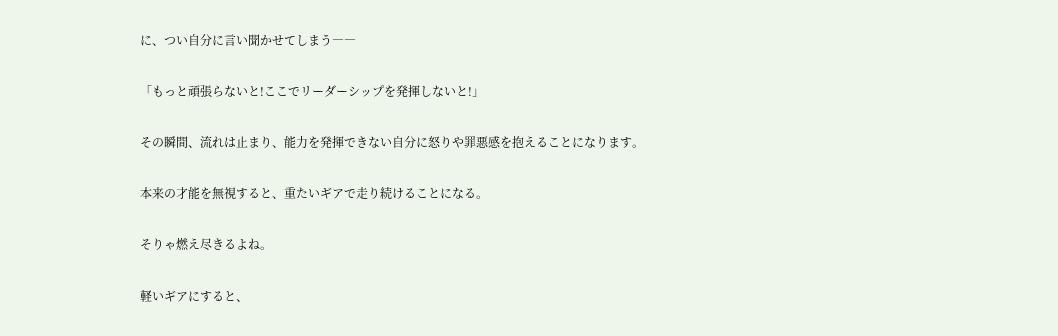に、つい自分に言い聞かせてしまう――

「もっと頑張らないと!ここでリーダーシップを発揮しないと!」

その瞬間、流れは止まり、能力を発揮できない自分に怒りや罪悪感を抱えることになります。

本来の才能を無視すると、重たいギアで走り続けることになる。

そりゃ燃え尽きるよね。

軽いギアにすると、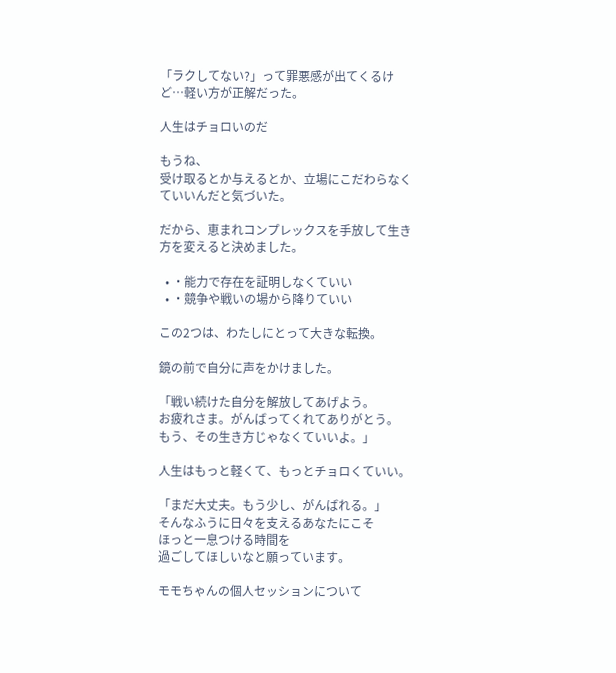「ラクしてない?」って罪悪感が出てくるけど…軽い方が正解だった。

人生はチョロいのだ

もうね、
受け取るとか与えるとか、立場にこだわらなくていいんだと気づいた。

だから、恵まれコンプレックスを手放して生き方を変えると決めました。

  • ・能力で存在を証明しなくていい
  • ・競争や戦いの場から降りていい

この2つは、わたしにとって大きな転換。

鏡の前で自分に声をかけました。

「戦い続けた自分を解放してあげよう。
お疲れさま。がんばってくれてありがとう。
もう、その生き方じゃなくていいよ。」

人生はもっと軽くて、もっとチョロくていい。

「まだ大丈夫。もう少し、がんばれる。」
そんなふうに日々を支えるあなたにこそ
ほっと一息つける時間を
過ごしてほしいなと願っています。

モモちゃんの個人セッションについて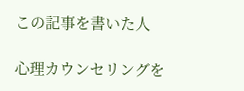この記事を書いた人

心理カウンセリングを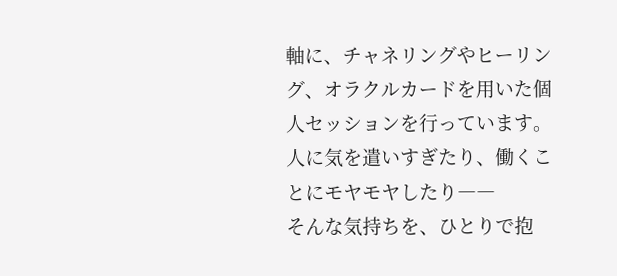軸に、チャネリングやヒーリング、オラクルカードを用いた個人セッションを行っています。
人に気を遣いすぎたり、働くことにモヤモヤしたり――
そんな気持ちを、ひとりで抱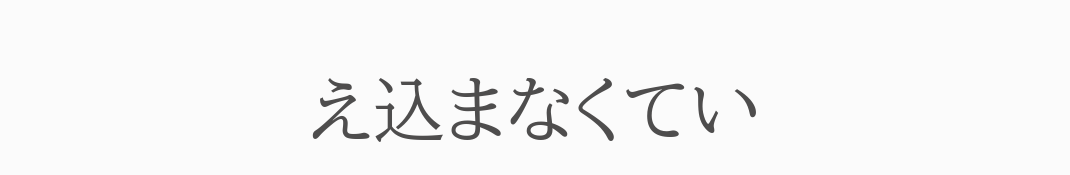え込まなくてい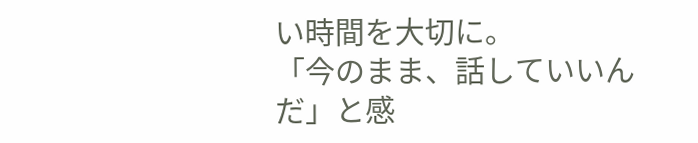い時間を大切に。
「今のまま、話していいんだ」と感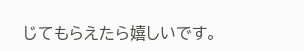じてもらえたら嬉しいです。